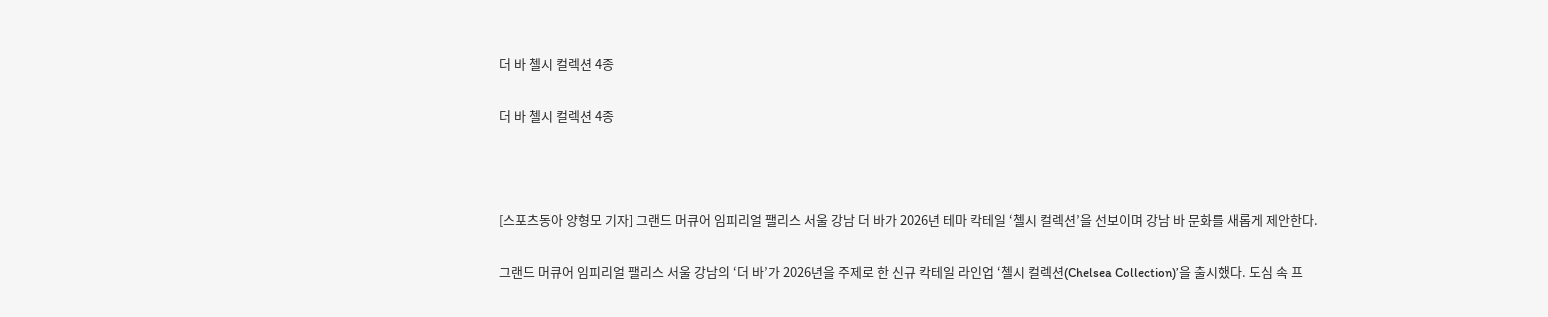더 바 첼시 컬렉션 4종

더 바 첼시 컬렉션 4종



[스포츠동아 양형모 기자] 그랜드 머큐어 임피리얼 팰리스 서울 강남 더 바가 2026년 테마 칵테일 ‘첼시 컬렉션’을 선보이며 강남 바 문화를 새롭게 제안한다.

그랜드 머큐어 임피리얼 팰리스 서울 강남의 ‘더 바’가 2026년을 주제로 한 신규 칵테일 라인업 ‘첼시 컬렉션(Chelsea Collection)’을 출시했다. 도심 속 프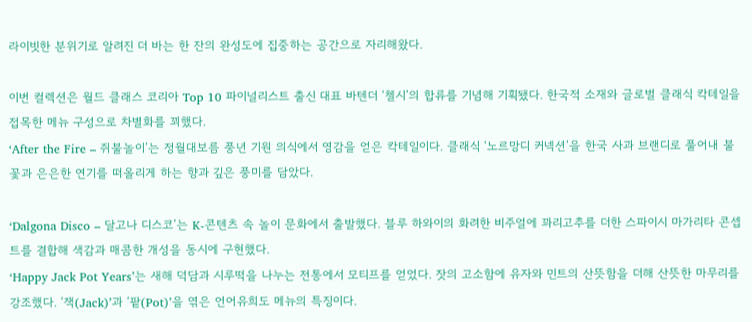라이빗한 분위기로 알려진 더 바는 한 잔의 완성도에 집중하는 공간으로 자리해왔다.

이번 컬렉션은 월드 클래스 코리아 Top 10 파이널리스트 출신 대표 바텐더 ‘첼시’의 합류를 기념해 기획됐다. 한국적 소재와 글로벌 클래식 칵테일을 접목한 메뉴 구성으로 차별화를 꾀했다.
‘After the Fire – 쥐불놀이’는 정월대보름 풍년 기원 의식에서 영감을 얻은 칵테일이다. 클래식 ‘노르망디 커넥션’을 한국 사과 브랜디로 풀어내 불꽃과 은은한 연기를 떠올리게 하는 향과 깊은 풍미를 담았다.

‘Dalgona Disco – 달고나 디스코’는 K-콘텐츠 속 놀이 문화에서 출발했다. 블루 하와이의 화려한 비주얼에 꽈리고추를 더한 스파이시 마가리타 콘셉트를 결합해 색감과 매콤한 개성을 동시에 구현했다.
‘Happy Jack Pot Years’는 새해 덕담과 시루떡을 나누는 전통에서 모티프를 얻었다. 잣의 고소함에 유자와 민트의 산뜻함을 더해 산뜻한 마무리를 강조했다. ‘잭(Jack)’과 ‘팥(Pot)’을 엮은 언어유희도 메뉴의 특징이다.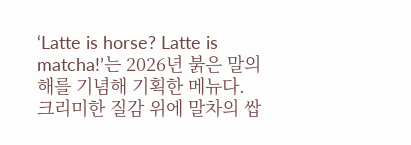‘Latte is horse? Latte is matcha!’는 2026년 붉은 말의 해를 기념해 기획한 메뉴다. 크리미한 질감 위에 말차의 쌉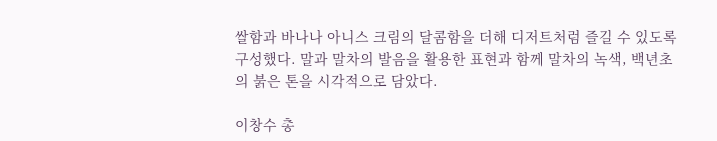쌀함과 바나나 아니스 크림의 달콤함을 더해 디저트처럼 즐길 수 있도록 구성했다. 말과 말차의 발음을 활용한 표현과 함께 말차의 녹색, 백년초의 붉은 톤을 시각적으로 담았다.

이창수 총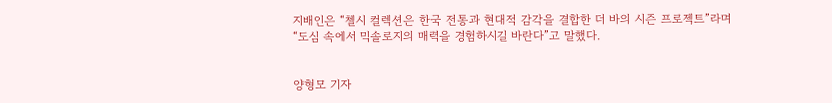지배인은 “첼시 컬렉션은 한국 전통과 현대적 감각을 결합한 더 바의 시즌 프로젝트”라며 “도심 속에서 믹솔로지의 매력을 경험하시길 바란다”고 말했다.


양형모 기자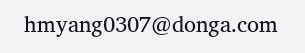hmyang0307@donga.com